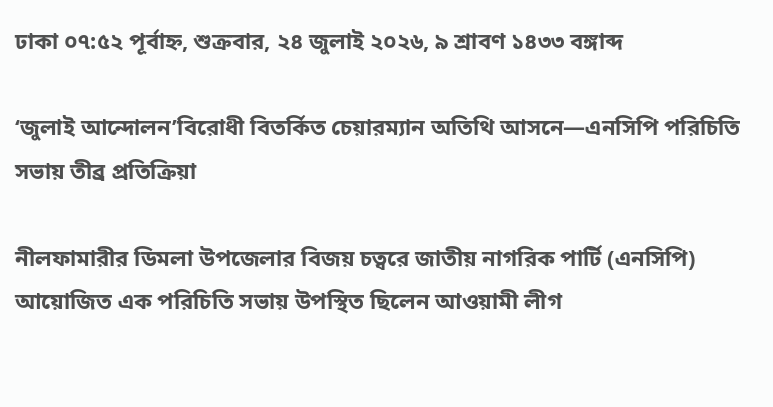ঢাকা ০৭:৫২ পূর্বাহ্ন, শুক্রবার, ২৪ জুলাই ২০২৬, ৯ শ্রাবণ ১৪৩৩ বঙ্গাব্দ

‘জুলাই আন্দোলন’বিরোধী বিতর্কিত চেয়ারম্যান অতিথি আসনে—এনসিপি পরিচিতি সভায় তীব্র প্রতিক্রিয়া

নীলফামারীর ডিমলা উপজেলার বিজয় চত্বরে জাতীয় নাগরিক পার্টি (এনসিপি) আয়োজিত এক পরিচিতি সভায় উপস্থিত ছিলেন আওয়ামী লীগ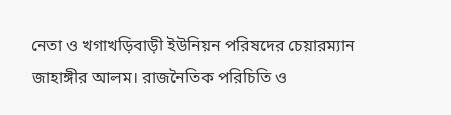নেতা ও খগাখড়িবাড়ী ইউনিয়ন পরিষদের চেয়ারম্যান জাহাঙ্গীর আলম। রাজনৈতিক পরিচিতি ও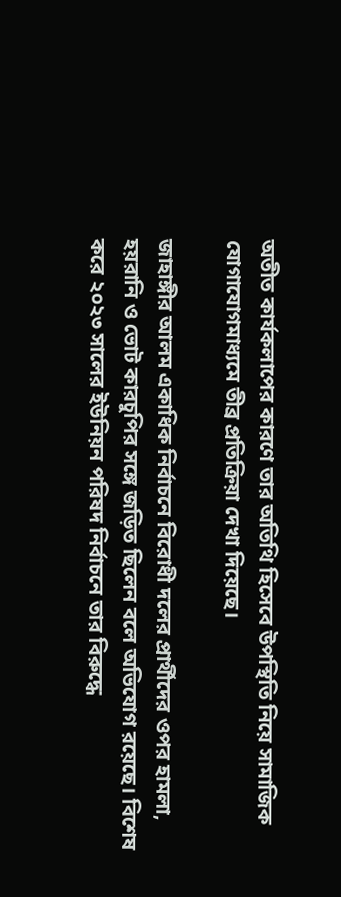অতীত কার্যকলাপের কারণে তার অতিথি হিসেবে উপস্থিতি নিয়ে সামাজিক যোগাযোগমাধ্যমে তীব্র প্রতিক্রিয়া দেখা দিয়েছে।

জাহাঙ্গীর আলম একাধিক নির্বাচনে বিরোধী দলের প্রার্থীদের ওপর হামলা, হয়রানি ও ভোট কারচুপির সঙ্গে জড়িত ছিলেন বলে অভিযোগ রয়েছে। বিশেষ করে ২০২৩ সালের ইউনিয়ন পরিষদ নির্বাচনে তার বিরুদ্ধে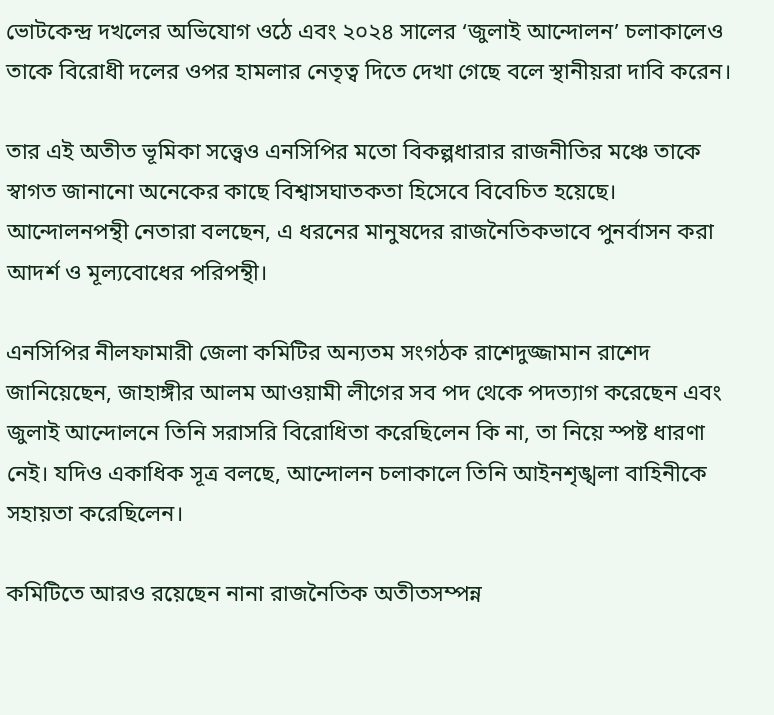ভোটকেন্দ্র দখলের অভিযোগ ওঠে এবং ২০২৪ সালের ‘জুলাই আন্দোলন’ চলাকালেও তাকে বিরোধী দলের ওপর হামলার নেতৃত্ব দিতে দেখা গেছে বলে স্থানীয়রা দাবি করেন।

তার এই অতীত ভূমিকা সত্ত্বেও এনসিপির মতো বিকল্পধারার রাজনীতির মঞ্চে তাকে স্বাগত জানানো অনেকের কাছে বিশ্বাসঘাতকতা হিসেবে বিবেচিত হয়েছে। আন্দোলনপন্থী নেতারা বলছেন, এ ধরনের মানুষদের রাজনৈতিকভাবে পুনর্বাসন করা আদর্শ ও মূল্যবোধের পরিপন্থী।

এনসিপির নীলফামারী জেলা কমিটির অন্যতম সংগঠক রাশেদুজ্জামান রাশেদ জানিয়েছেন, জাহাঙ্গীর আলম আওয়ামী লীগের সব পদ থেকে পদত্যাগ করেছেন এবং জুলাই আন্দোলনে তিনি সরাসরি বিরোধিতা করেছিলেন কি না, তা নিয়ে স্পষ্ট ধারণা নেই। যদিও একাধিক সূত্র বলছে, আন্দোলন চলাকালে তিনি আইনশৃঙ্খলা বাহিনীকে সহায়তা করেছিলেন।

কমিটিতে আরও রয়েছেন নানা রাজনৈতিক অতীতসম্পন্ন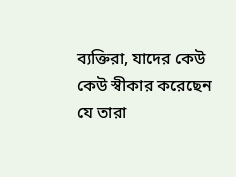ব্যক্তিরা, যাদের কেউ কেউ স্বীকার করেছেন যে তারা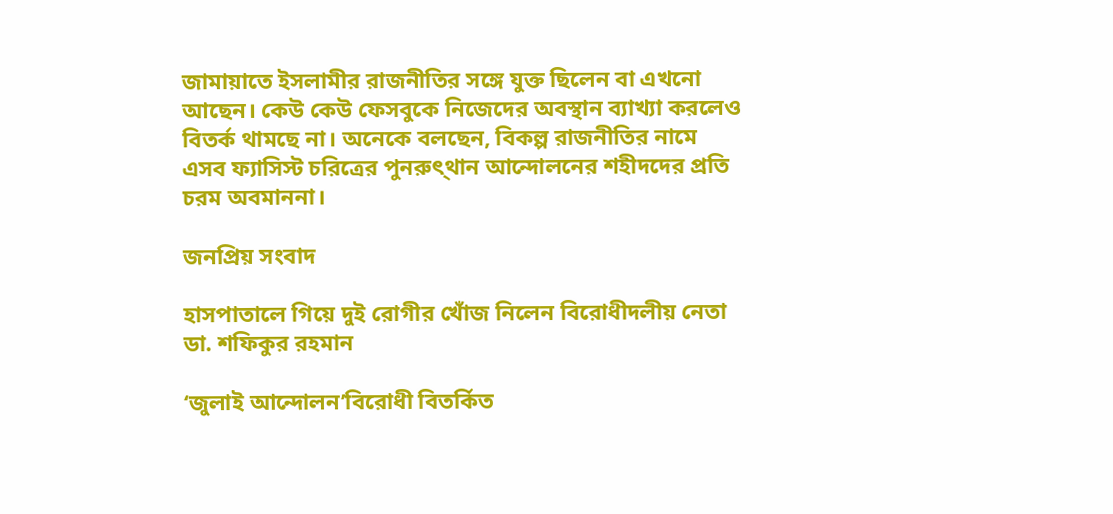জামায়াতে ইসলামীর রাজনীতির সঙ্গে যুক্ত ছিলেন বা এখনো আছেন। কেউ কেউ ফেসবুকে নিজেদের অবস্থান ব্যাখ্যা করলেও বিতর্ক থামছে না। অনেকে বলছেন, বিকল্প রাজনীতির নামে এসব ফ্যাসিস্ট চরিত্রের পুনরুৎ্থান আন্দোলনের শহীদদের প্রতি চরম অবমাননা।

জনপ্রিয় সংবাদ

হাসপাতালে গিয়ে দুই রোগীর খোঁজ নিলেন বিরোধীদলীয় নেতা ডা. শফিকুর রহমান

‘জুলাই আন্দোলন’বিরোধী বিতর্কিত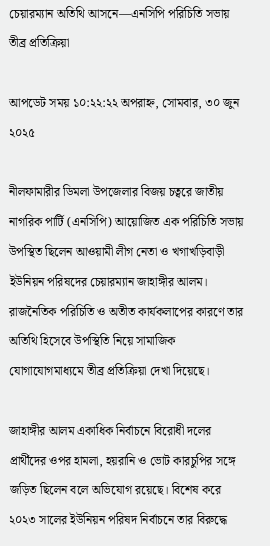চেয়ারম্যান অতিথি আসনে—এনসিপি পরিচিতি সভায় তীব্র প্রতিক্রিয়া

আপডেট সময় ১০:২২:২২ অপরাহ্ন, সোমবার, ৩০ জুন ২০২৫

নীলফামারীর ডিমলা উপজেলার বিজয় চত্বরে জাতীয় নাগরিক পার্টি (এনসিপি) আয়োজিত এক পরিচিতি সভায় উপস্থিত ছিলেন আওয়ামী লীগ নেতা ও খগাখড়িবাড়ী ইউনিয়ন পরিষদের চেয়ারম্যান জাহাঙ্গীর আলম। রাজনৈতিক পরিচিতি ও অতীত কার্যকলাপের কারণে তার অতিথি হিসেবে উপস্থিতি নিয়ে সামাজিক যোগাযোগমাধ্যমে তীব্র প্রতিক্রিয়া দেখা দিয়েছে।

জাহাঙ্গীর আলম একাধিক নির্বাচনে বিরোধী দলের প্রার্থীদের ওপর হামলা, হয়রানি ও ভোট কারচুপির সঙ্গে জড়িত ছিলেন বলে অভিযোগ রয়েছে। বিশেষ করে ২০২৩ সালের ইউনিয়ন পরিষদ নির্বাচনে তার বিরুদ্ধে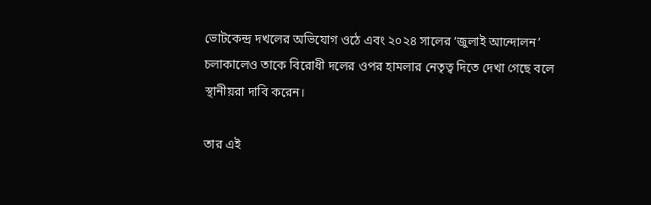ভোটকেন্দ্র দখলের অভিযোগ ওঠে এবং ২০২৪ সালের ‘জুলাই আন্দোলন’ চলাকালেও তাকে বিরোধী দলের ওপর হামলার নেতৃত্ব দিতে দেখা গেছে বলে স্থানীয়রা দাবি করেন।

তার এই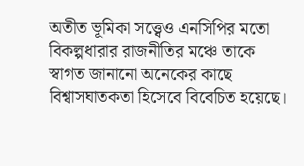অতীত ভূমিকা সত্ত্বেও এনসিপির মতো বিকল্পধারার রাজনীতির মঞ্চে তাকে স্বাগত জানানো অনেকের কাছে বিশ্বাসঘাতকতা হিসেবে বিবেচিত হয়েছে।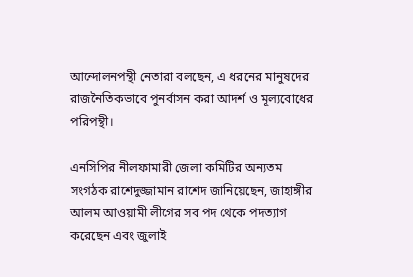আন্দোলনপন্থী নেতারা বলছেন, এ ধরনের মানুষদের রাজনৈতিকভাবে পুনর্বাসন করা আদর্শ ও মূল্যবোধের পরিপন্থী।

এনসিপির নীলফামারী জেলা কমিটির অন্যতম সংগঠক রাশেদুজ্জামান রাশেদ জানিয়েছেন, জাহাঙ্গীর আলম আওয়ামী লীগের সব পদ থেকে পদত্যাগ করেছেন এবং জুলাই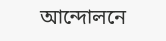আন্দোলনে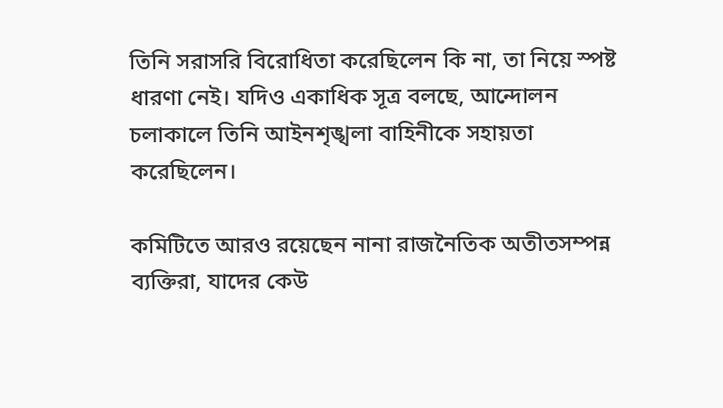তিনি সরাসরি বিরোধিতা করেছিলেন কি না, তা নিয়ে স্পষ্ট ধারণা নেই। যদিও একাধিক সূত্র বলছে, আন্দোলন চলাকালে তিনি আইনশৃঙ্খলা বাহিনীকে সহায়তা করেছিলেন।

কমিটিতে আরও রয়েছেন নানা রাজনৈতিক অতীতসম্পন্ন ব্যক্তিরা, যাদের কেউ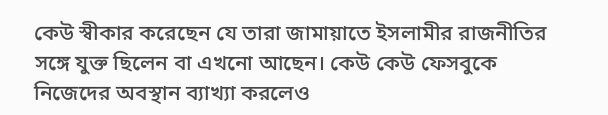কেউ স্বীকার করেছেন যে তারা জামায়াতে ইসলামীর রাজনীতির সঙ্গে যুক্ত ছিলেন বা এখনো আছেন। কেউ কেউ ফেসবুকে নিজেদের অবস্থান ব্যাখ্যা করলেও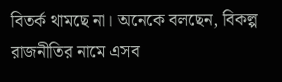বিতর্ক থামছে না। অনেকে বলছেন, বিকল্প রাজনীতির নামে এসব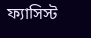ফ্যাসিস্ট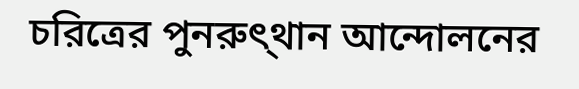চরিত্রের পুনরুৎ্থান আন্দোলনের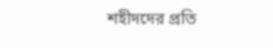শহীদদের প্রতি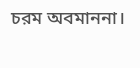চরম অবমাননা।